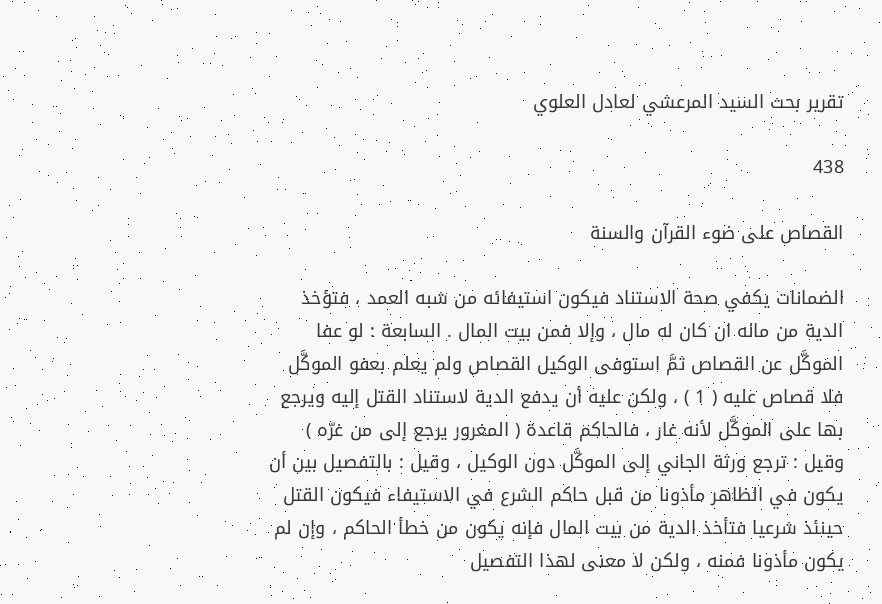تقرير بحث السيد المرعشي لعادل العلوي

438

القصاص على ضوء القرآن والسنة

الضمانات يكفي صحة الاستناد فيكون استيفائه من شبه العمد ، فتؤخذ الدية من ماله ان كان له مال ، وإلا فمن بيت المال . السابعة : لو عفا الموكَّل عن القصاص ثمَّ استوفى الوكيل القصاص ولم يعلم بعفو الموكَّل فلا قصاص عليه ( 1 ) ، ولكن عليه أن يدفع الدية لاستناد القتل إليه ويرجع بها على الموكَّل لأنه غار ، فالحاكم قاعدة ( المغرور يرجع إلى من غرّه ) وقيل : ترجع ورثة الجاني إلى الموكَّل دون الوكيل ، وقيل : بالتفصيل بين أن يكون في الظاهر مأذونا من قبل حاكم الشرع في الاستيفاء فيكون القتل حينئذ شرعيا فتأخذ الدية من بيت المال فإنه يكون من خطأ الحاكم ، وإن لم يكون مأذونا فمنه ، ولكن لا معنى لهذا التفصيل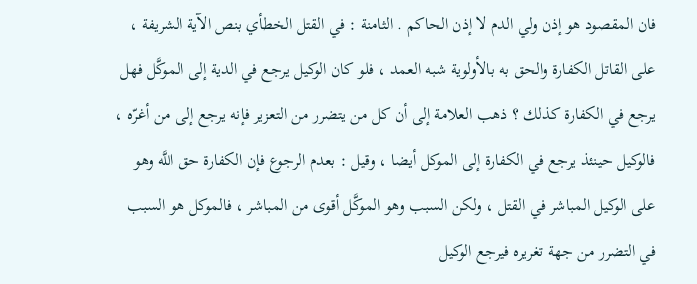فان المقصود هو إذن ولي الدم لا إذن الحاكم . الثامنة : في القتل الخطأي بنص الآية الشريفة ، على القاتل الكفارة والحق به بالأولوية شبه العمد ، فلو كان الوكيل يرجع في الدية إلى الموكَّل فهل يرجع في الكفارة كذلك ؟ ذهب العلامة إلى أن كل من يتضرر من التعزير فإنه يرجع إلى من أغرّه ، فالوكيل حينئذ يرجع في الكفارة إلى الموكل أيضا ، وقيل : بعدم الرجوع فإن الكفارة حق اللَّه وهو على الوكيل المباشر في القتل ، ولكن السبب وهو الموكَّل أقوى من المباشر ، فالموكل هو السبب في التضرر من جهة تغريره فيرجع الوكيل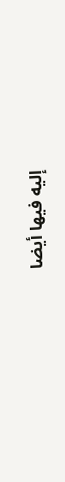إليه فيها أيضا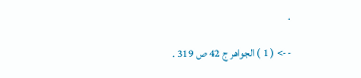.

--> ( 1 ) الجواهر ج 42 ص 319 .